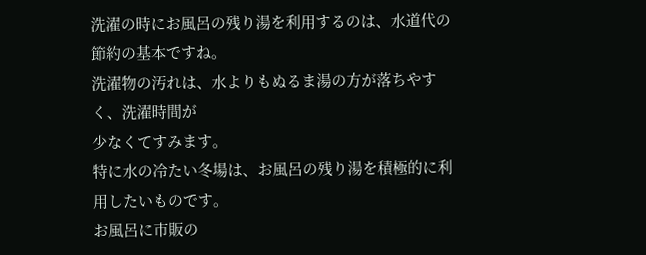洗濯の時にお風呂の残り湯を利用するのは、水道代の節約の基本ですね。
洗濯物の汚れは、水よりもぬるま湯の方が落ちやすく、洗濯時間が
少なくてすみます。
特に水の冷たい冬場は、お風呂の残り湯を積極的に利用したいものです。
お風呂に市販の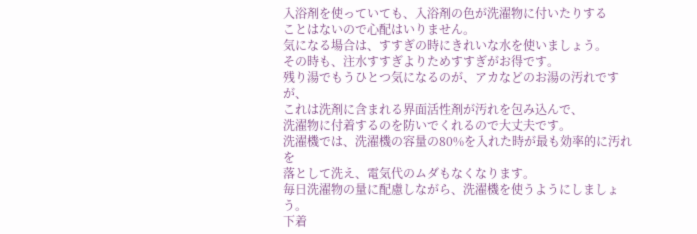入浴剤を使っていても、入浴剤の色が洗濯物に付いたりする
ことはないので心配はいりません。
気になる場合は、すすぎの時にきれいな水を使いましょう。
その時も、注水すすぎよりためすすぎがお得です。
残り湯でもうひとつ気になるのが、アカなどのお湯の汚れですが、
これは洗剤に含まれる界面活性剤が汚れを包み込んで、
洗濯物に付着するのを防いでくれるので大丈夫です。
洗濯機では、洗濯機の容量の80%を入れた時が最も効率的に汚れを
落として洗え、電気代のムダもなくなります。
毎日洗濯物の量に配慮しながら、洗濯機を使うようにしましょう。
下着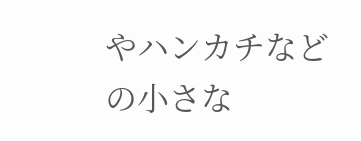やハンカチなどの小さな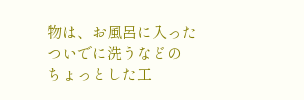物は、お風呂に入ったついでに洗うなどの
ちょっとした工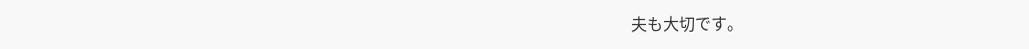夫も大切です。